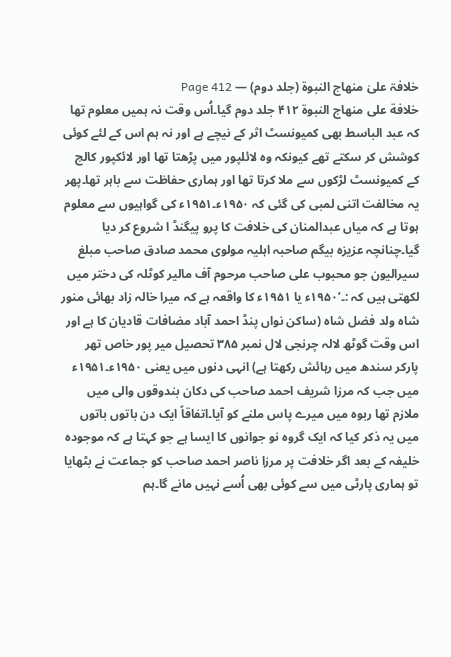خلافۃ علیٰ منھاج النبوۃ (جلد دوم) — Page 412
خلافة على منهاج النبوة ۴۱۲ جلد دوم گیا۔اُس وقت نہ ہمیں معلوم تھا کہ عبد الباسط بھی کمیونسٹ اثر کے نیچے ہے اور نہ ہم اس کے لئے کوئی کوشش کر سکتے تھے کیونکہ وہ لائلپور میں پڑھتا تھا اور لائکپور کالج کے کمیونسٹ لڑکوں سے ملا کرتا تھا اور ہماری حفاظت سے باہر تھا۔پھر یہ مخالفت اتنی لمبی کی گئی کہ ۱۹۵۰ء۔۱۹۵۱ء کی گواہیوں سے معلوم ہوتا ہے کہ میاں عبدالمنان کی خلافت کا پرو پیگنڈ ا شروع کر دیا گیا۔چنانچہ عزیزہ بیگم صاحبہ اہلیہ مولوی محمد صادق صاحب مبلغ سیرالیون جو محبوب علی صاحب مرحوم آف مالیر کوٹلہ کی دختر میں لکھتی ہیں کہ :۔’۱۹۵۰ء یا ۱۹۵۱ء کا واقعہ ہے کہ میرا خالہ زاد بھائی منور شاہ ولد فضل شاہ (ساکن نواں پنڈ احمد آباد مضافات قادیان کا ہے اور اس وقت گوٹھ لالہ چرنجی لال نمبر ۳۸۵ تحصیل میر پور خاص تھر پارکر سندھ میں رہائش رکھتا ہے) انہی دنوں میں یعنی ۱۹۵۰ء۔۱۹۵۱ء میں جب کہ مرزا شریف احمد صاحب کی دکان بندوقوں والی میں ملازم تھا ربوہ میں میرے پاس ملنے کو آیا۔اتفاقاً ایک دن باتوں باتوں میں یہ ذکر کیا کہ ایک گروہ نو جوانوں کا ایسا ہے جو کہتا ہے کہ موجودہ خلیفہ کے بعد اگر خلافت پر مرزا ناصر احمد صاحب کو جماعت نے بٹھایا تو ہماری پارٹی میں سے کوئی بھی اُسے نہیں مانے گا۔ہم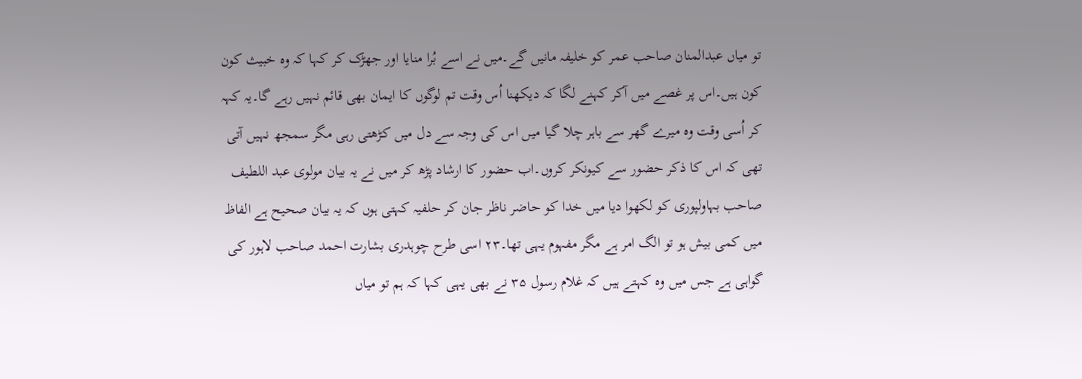تو میاں عبدالمنان صاحب عمر کو خلیفہ مانیں گے۔میں نے اسے بُرا منایا اور جھڑک کر کہا کہ وہ خبیث کون کون ہیں۔اس پر غصے میں آکر کہنے لگا کہ دیکھنا اُس وقت تم لوگوں کا ایمان بھی قائم نہیں رہے گا۔یہ کہہ کر اُسی وقت وہ میرے گھر سے باہر چلا گیا میں اس کی وجہ سے دل میں کڑھتی رہی مگر سمجھ نہیں آتی تھی کہ اس کا ذکر حضور سے کیونکر کروں۔اب حضور کا ارشاد پڑھ کر میں نے یہ بیان مولوی عبد اللطیف صاحب بہاولپوری کو لکھوا دیا میں خدا کو حاضر ناظر جان کر حلفیہ کہتی ہوں کہ یہ بیان صحیح ہے الفاظ میں کمی بیش ہو تو الگ امر ہے مگر مفہوم یہی تھا۔۲۳ اسی طرح چوہدری بشارت احمد صاحب لاہور کی گواہی ہے جس میں وہ کہتے ہیں کہ غلام رسول ۳۵ نے بھی یہی کہا کہ ہم تو میاں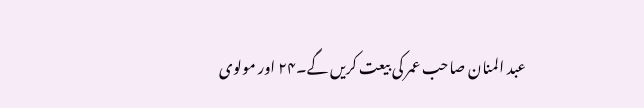عبد المنان صاحب عمر کی بیعت کریں گے۔۲۴ اور مولوی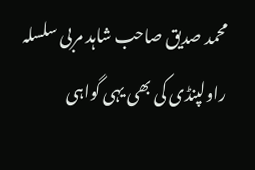محمد صدیق صاحب شاہد مربی سلسلہ راولپنڈی کی بھی یہی گواہی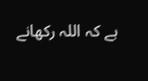ہے کہ اللہ رکھانے